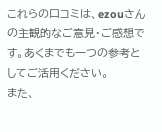これらの口コミは、ezouさんの主観的なご意見・ご感想です。あくまでも一つの参考としてご活用ください。
また、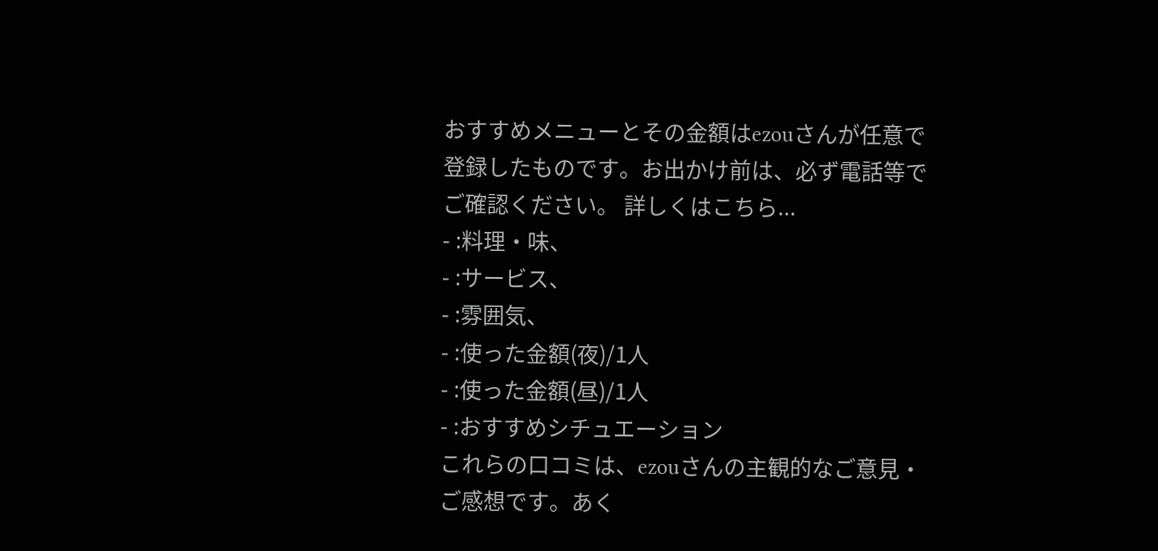おすすめメニューとその金額はezouさんが任意で登録したものです。お出かけ前は、必ず電話等でご確認ください。 詳しくはこちら...
- :料理・味、
- :サービス、
- :雰囲気、
- :使った金額(夜)/1人
- :使った金額(昼)/1人
- :おすすめシチュエーション
これらの口コミは、ezouさんの主観的なご意見・ご感想です。あく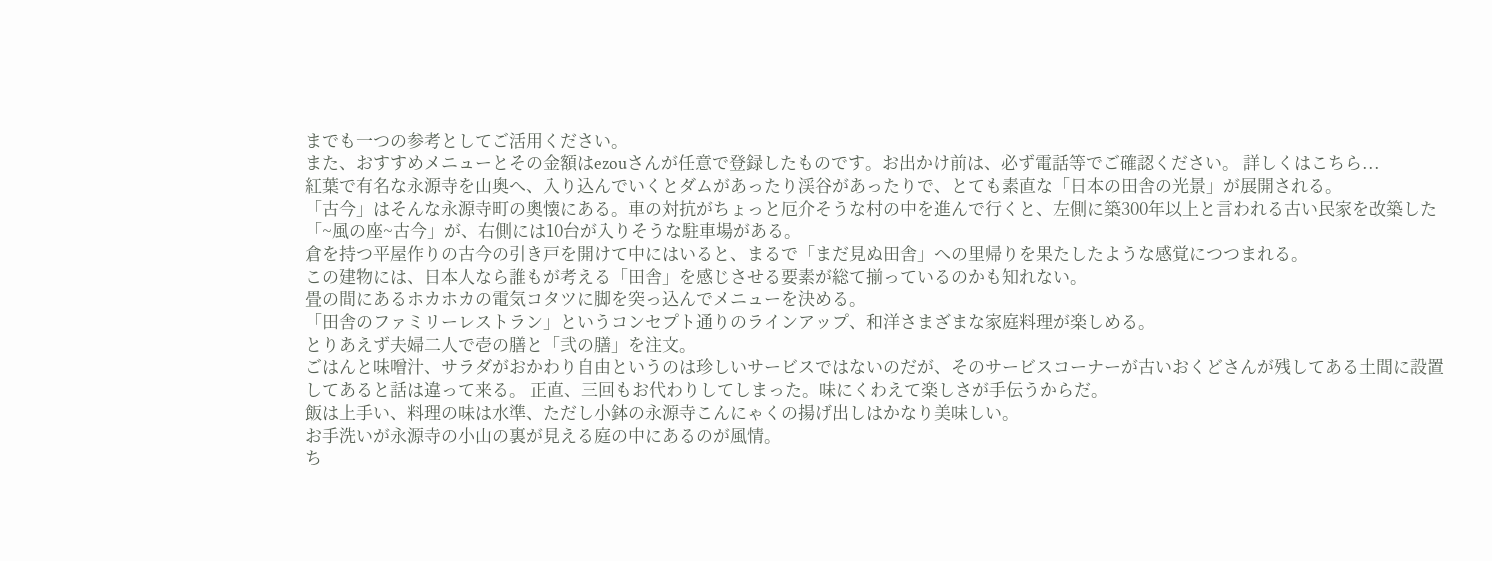までも一つの参考としてご活用ください。
また、おすすめメニューとその金額はezouさんが任意で登録したものです。お出かけ前は、必ず電話等でご確認ください。 詳しくはこちら...
紅葉で有名な永源寺を山奥へ、入り込んでいくとダムがあったり渓谷があったりで、とても素直な「日本の田舎の光景」が展開される。
「古今」はそんな永源寺町の奧懐にある。車の対抗がちょっと厄介そうな村の中を進んで行くと、左側に築300年以上と言われる古い民家を改築した「~風の座~古今」が、右側には10台が入りそうな駐車場がある。
倉を持つ平屋作りの古今の引き戸を開けて中にはいると、まるで「まだ見ぬ田舎」への里帰りを果たしたような感覚につつまれる。
この建物には、日本人なら誰もが考える「田舎」を感じさせる要素が総て揃っているのかも知れない。
畳の間にあるホカホカの電気コタツに脚を突っ込んでメニューを決める。
「田舎のファミリーレストラン」というコンセプト通りのラインアップ、和洋さまざまな家庭料理が楽しめる。
とりあえず夫婦二人で壱の膳と「弐の膳」を注文。
ごはんと味噌汁、サラダがおかわり自由というのは珍しいサービスではないのだが、そのサービスコーナーが古いおくどさんが残してある土間に設置してあると話は違って来る。 正直、三回もお代わりしてしまった。味にくわえて楽しさが手伝うからだ。
飯は上手い、料理の味は水準、ただし小鉢の永源寺こんにゃくの揚げ出しはかなり美味しい。
お手洗いが永源寺の小山の裏が見える庭の中にあるのが風情。
ち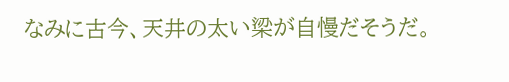なみに古今、天井の太い梁が自慢だそうだ。